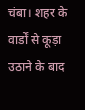चंबा। शहर के वार्डों से कूड़ा उठाने के बाद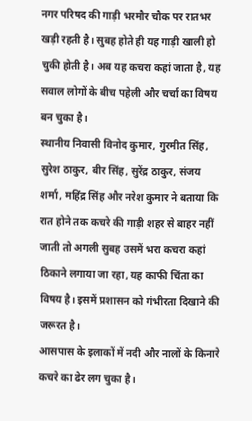नगर परिषद की गाड़ी भरमौर चौक पर रातभर खड़ी रहती है। सुबह होते ही यह गाड़ी खाली हो चुकी होती है। अब यह कचरा कहां जाता है, यह सवाल लोगों के बीच पहेली और चर्चा का विषय बन चुका है।
स्थानीय निवासी विनोद कुमार, गुरमीत सिंह, सुरेश ठाकुर, बीर सिंह, सुरेंद्र ठाकुर, संजय शर्मा, महिंद्र सिंह और नरेश कुमार ने बताया कि रात होने तक कचरे की गाड़ी शहर से बाहर नहीं जाती तो अगली सुबह उसमें भरा कचरा कहां ठिकाने लगाया जा रहा, यह काफी चिंता का विषय है। इसमें प्रशासन को गंभीरता दिखाने की जरूरत है।
आसपास के इलाकों में नदी और नालों के किनारे कचरे का ढेर लग चुका है।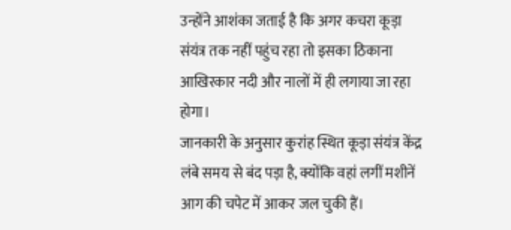उन्होंने आशंका जताई है कि अगर कचरा कूड़ा संयंत्र तक नहीं पहुंच रहा तो इसका ठिकाना आखिरकार नदी और नालों में ही लगाया जा रहा होगा।
जानकारी के अनुसार कुरांह स्थित कूड़ा संयंत्र केंद्र लंबे समय से बंद पड़ा है, क्योंकि वहां लगीं मशीनें आग की चपेट में आकर जल चुकी हैं।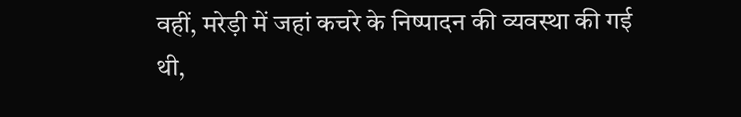वहीं, मरेड़ी में जहां कचरे के निष्पादन की व्यवस्था की गई थी,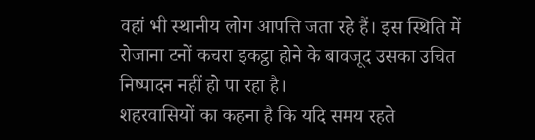वहां भी स्थानीय लोग आपत्ति जता रहे हैं। इस स्थिति में रोजाना टनों कचरा इकट्ठा होने के बावजूद उसका उचित निष्पादन नहीं हो पा रहा है।
शहरवासियों का कहना है कि यदि समय रहते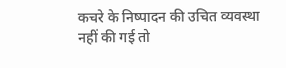कचरे के निष्पादन की उचित व्यवस्था नहीं की गई तो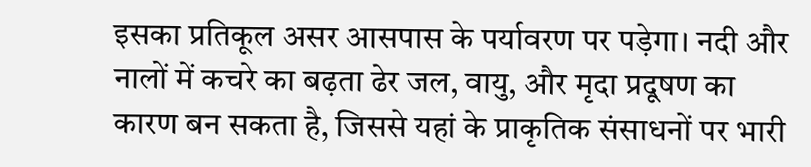इसका प्रतिकूल असर आसपास के पर्यावरण पर पड़ेगा। नदी और नालों में कचरे का बढ़ता ढेर जल, वायु, और मृदा प्रदूषण का कारण बन सकता है, जिससे यहां के प्राकृतिक संसाधनों पर भारी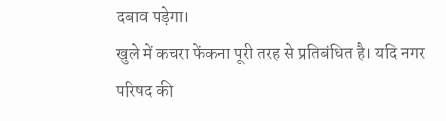दबाव पड़ेगा।
खुले में कचरा फेंकना पूरी तरह से प्रतिबंधित है। यदि नगर परिषद की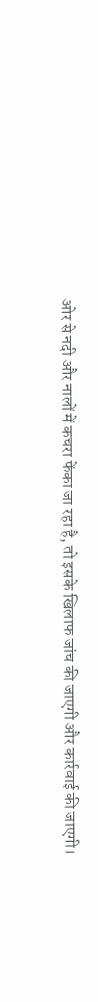ओर से नदी और नालों में कचरा फेंका जा रहा है, तो इसके खिलाफ जांच की जाएगी और कार्रवाई की जाएगी।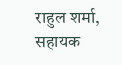राहुल शर्मा, सहायक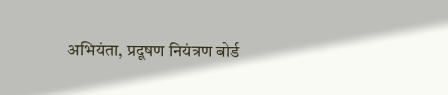अभियंता, प्रदूषण नियंत्रण बोर्ड